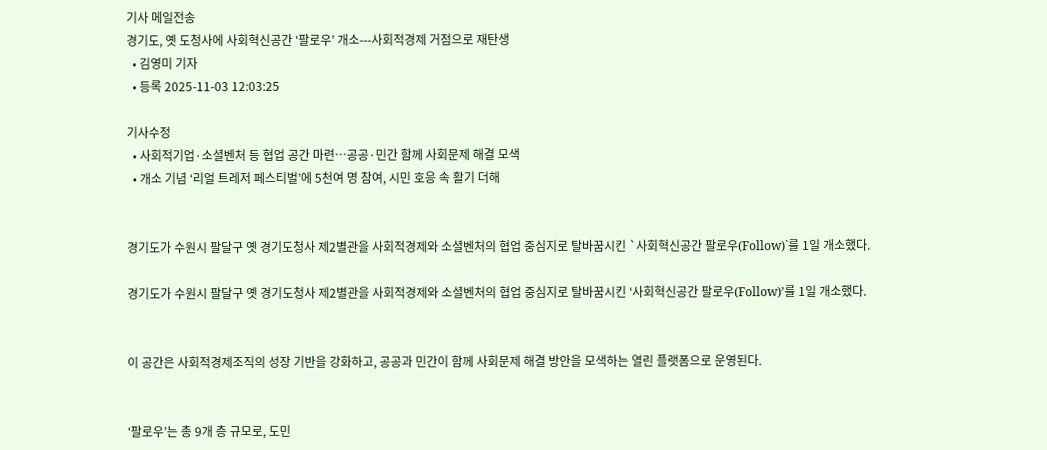기사 메일전송
경기도, 옛 도청사에 사회혁신공간 ‘팔로우’ 개소---사회적경제 거점으로 재탄생
  • 김영미 기자
  • 등록 2025-11-03 12:03:25

기사수정
  • 사회적기업·소셜벤처 등 협업 공간 마련…공공·민간 함께 사회문제 해결 모색
  • 개소 기념 ‘리얼 트레저 페스티벌’에 5천여 명 참여, 시민 호응 속 활기 더해


경기도가 수원시 팔달구 옛 경기도청사 제2별관을 사회적경제와 소셜벤처의 협업 중심지로 탈바꿈시킨 `사회혁신공간 팔로우(Follow)`를 1일 개소했다.

경기도가 수원시 팔달구 옛 경기도청사 제2별관을 사회적경제와 소셜벤처의 협업 중심지로 탈바꿈시킨 ‘사회혁신공간 팔로우(Follow)’를 1일 개소했다.


이 공간은 사회적경제조직의 성장 기반을 강화하고, 공공과 민간이 함께 사회문제 해결 방안을 모색하는 열린 플랫폼으로 운영된다.


‘팔로우’는 총 9개 층 규모로, 도민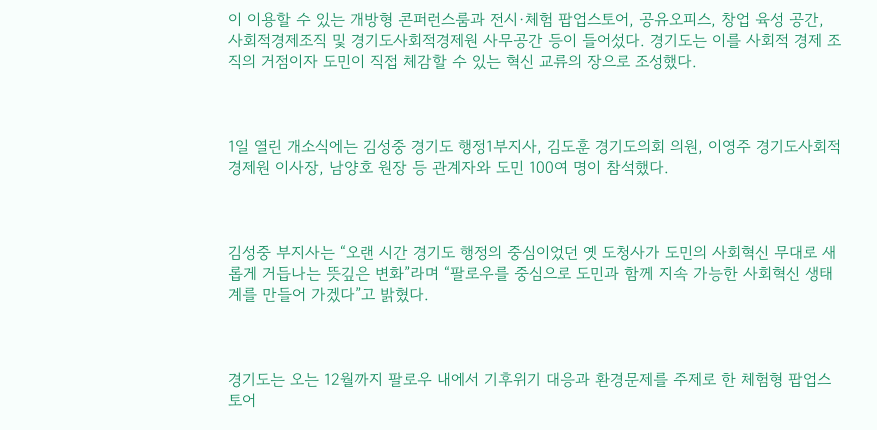이 이용할 수 있는 개방형 콘퍼런스룸과 전시·체험 팝업스토어, 공유오피스, 창업 육성 공간, 사회적경제조직 및 경기도사회적경제원 사무공간 등이 들어섰다. 경기도는 이를 사회적 경제 조직의 거점이자 도민이 직접 체감할 수 있는 혁신 교류의 장으로 조성했다.



1일 열린 개소식에는 김성중 경기도 행정1부지사, 김도훈 경기도의회 의원, 이영주 경기도사회적경제원 이사장, 남양호 원장 등 관계자와 도민 100여 명이 참석했다.



김성중 부지사는 “오랜 시간 경기도 행정의 중심이었던 옛 도청사가 도민의 사회혁신 무대로 새롭게 거듭나는 뜻깊은 변화”라며 “팔로우를 중심으로 도민과 함께 지속 가능한 사회혁신 생태계를 만들어 가겠다”고 밝혔다.



경기도는 오는 12월까지 팔로우 내에서 기후위기 대응과 환경문제를 주제로 한 체험형 팝업스토어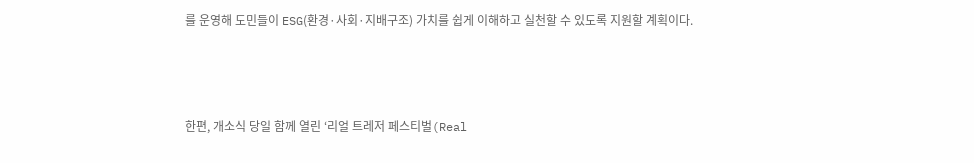를 운영해 도민들이 ESG(환경·사회·지배구조) 가치를 쉽게 이해하고 실천할 수 있도록 지원할 계획이다.



한편, 개소식 당일 함께 열린 ‘리얼 트레저 페스티벌(Real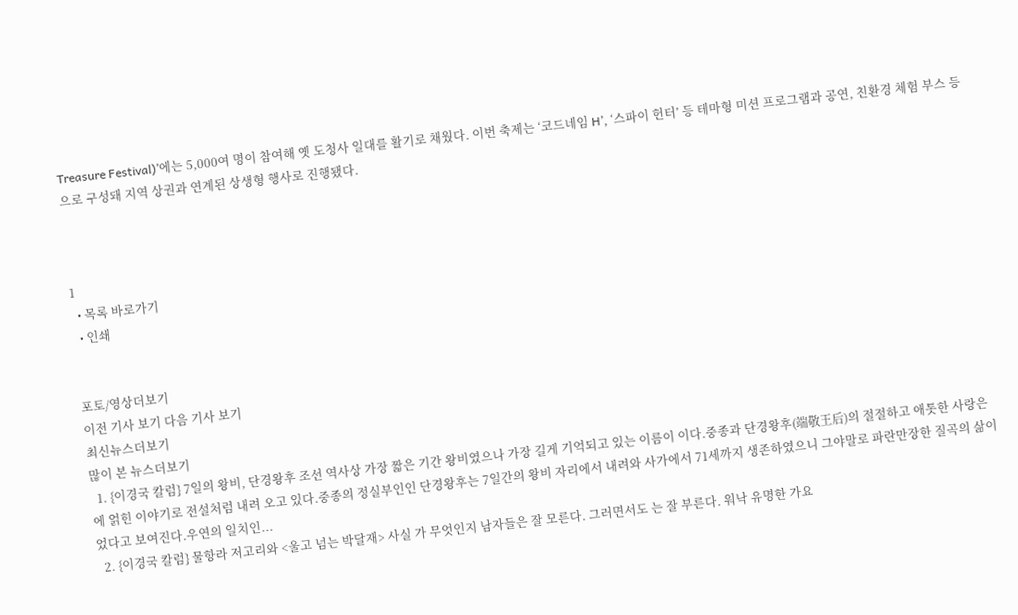Treasure Festival)’에는 5,000여 명이 참여해 옛 도청사 일대를 활기로 채웠다. 이번 축제는 ‘코드네임 H’, ‘스파이 헌터’ 등 테마형 미션 프로그램과 공연, 친환경 체험 부스 등으로 구성돼 지역 상권과 연계된 상생형 행사로 진행됐다.



1
  • 목록 바로가기
  • 인쇄


포토/영상더보기
이전 기사 보기 다음 기사 보기
최신뉴스더보기
많이 본 뉴스더보기
  1. {이경국 칼럼} 7일의 왕비, 단경왕후 조선 역사상 가장 짧은 기간 왕비였으나 가장 길게 기억되고 있는 이름이 이다.중종과 단경왕후(端敬王后)의 절절하고 애톳한 사랑은 에 얽힌 이야기로 전설처럼 내려 오고 있다.중종의 정실부인인 단경왕후는 7일간의 왕비 자리에서 내려와 사가에서 71세까지 생존하였으니 그야말로 파란만장한 질곡의 삶이었다고 보여진다.우연의 일치인...
  2. {이경국 칼럼} 물항라 저고리와 <울고 넘는 박달재> 사실 가 무엇인지 남자들은 잘 모른다. 그러면서도 는 잘 부른다. 워낙 유명한 가요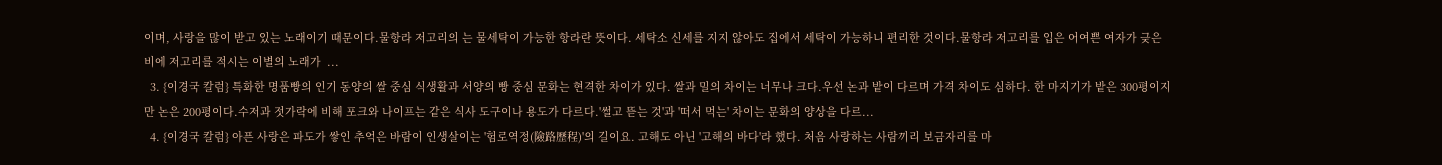이며, 사랑을 많이 받고 있는 노래이기 때문이다.물항라 저고리의 는 물세탁이 가능한 항라란 뜻이다. 세탁소 신세를 지지 않아도 집에서 세탁이 가능하니 편리한 것이다.물항라 저고리를 입은 어여쁜 여자가 긎은 비에 저고리를 적시는 이별의 노래가  ...
  3. {이경국 칼럼} 특화한 명품빵의 인기 동양의 쌀 중심 식생활과 서양의 빵 중심 문화는 현격한 차이가 있다. 쌀과 밀의 차이는 너무나 크다.우선 논과 밭이 다르며 가격 차이도 심하다. 한 마지기가 밭은 300평이지만 논은 200평이다.수저과 젓가락에 비해 포크와 나이프는 같은 식사 도구이나 용도가 다르다.'썰고 뜯는 것'과 '떠서 먹는' 차이는 문화의 양상을 다르...
  4. {이경국 칼럼} 아픈 사랑은 파도가 쌓인 추억은 바람이 인생살이는 '험로역정(險路歷程)'의 길이요. 고해도 아닌 '고해의 바다'라 했다. 처음 사랑하는 사람끼리 보금자리를 마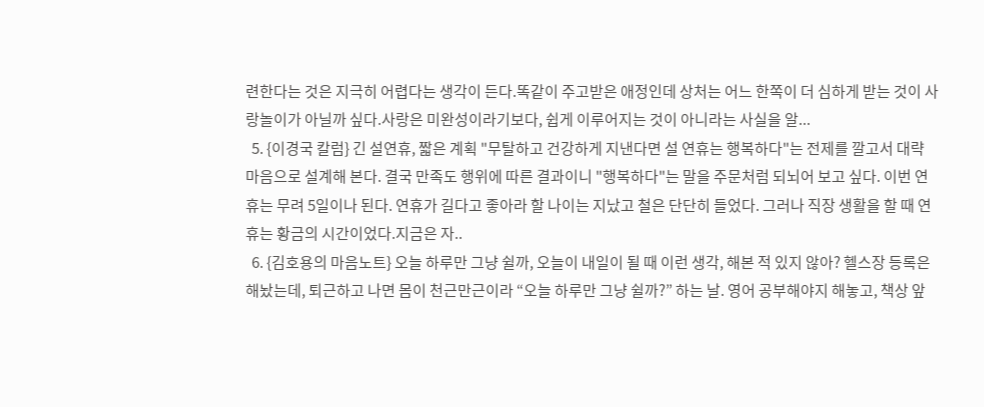련한다는 것은 지극히 어렵다는 생각이 든다.똑같이 주고받은 애정인데 상처는 어느 한쪽이 더 심하게 받는 것이 사랑놀이가 아닐까 싶다.사랑은 미완성이라기보다, 쉽게 이루어지는 것이 아니라는 사실을 알...
  5. {이경국 칼럼} 긴 설연휴, 짧은 계획 "무탈하고 건강하게 지낸다면 설 연휴는 행복하다"는 전제를 깔고서 대략 마음으로 설계해 본다. 결국 만족도 행위에 따른 결과이니 "행복하다"는 말을 주문처럼 되뇌어 보고 싶다. 이번 연휴는 무려 5일이나 된다. 연휴가 길다고 좋아라 할 나이는 지났고 철은 단단히 들었다. 그러나 직장 생활을 할 때 연휴는 황금의 시간이었다.지금은 자..
  6. {김호용의 마음노트} 오늘 하루만 그냥 쉴까, 오늘이 내일이 될 때 이런 생각, 해본 적 있지 않아? 헬스장 등록은 해놨는데, 퇴근하고 나면 몸이 천근만근이라 “오늘 하루만 그냥 쉴까?” 하는 날. 영어 공부해야지 해놓고, 책상 앞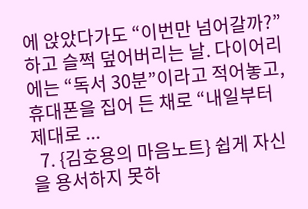에 앉았다가도 “이번만 넘어갈까?” 하고 슬쩍 덮어버리는 날. 다이어리에는 “독서 30분”이라고 적어놓고, 휴대폰을 집어 든 채로 “내일부터 제대로 ...
  7. {김호용의 마음노트} 쉽게 자신을 용서하지 못하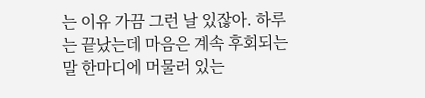는 이유 가끔 그런 날 있잖아. 하루는 끝났는데 마음은 계속 후회되는 말 한마디에 머물러 있는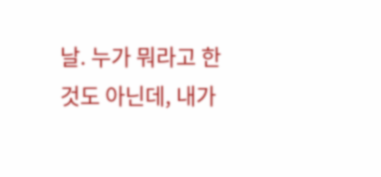날. 누가 뭐라고 한 것도 아닌데, 내가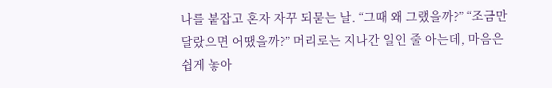나를 붙잡고 혼자 자꾸 되묻는 날. “그때 왜 그랬을까?” “조금만 달랐으면 어땠을까?” 머리로는 지나간 일인 줄 아는데, 마음은 쉽게 놓아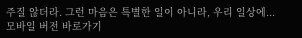주질 않더라. 그런 마음은 특별한 일이 아니라, 우리 일상에...
모바일 버전 바로가기